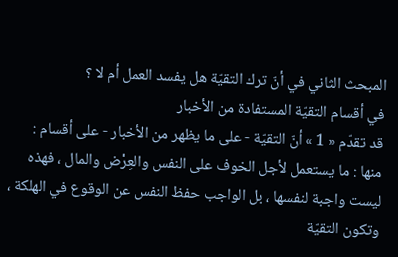المبحث الثاني في أنّ ترك التقيّة هل يفسد العمل أم لا ؟
في أقسام التقيّة المستفادة من الأخبار
قد تقدّم « 1 » أنّ التقيّة - على ما يظهر من الأخبار - على أقسام :
منها : ما يستعمل لأجل الخوف على النفس والعِرْض والمال ، فهذه ليست واجبة لنفسها ، بل الواجب حفظ النفس عن الوقوع في الهلكة ، وتكون التقيّة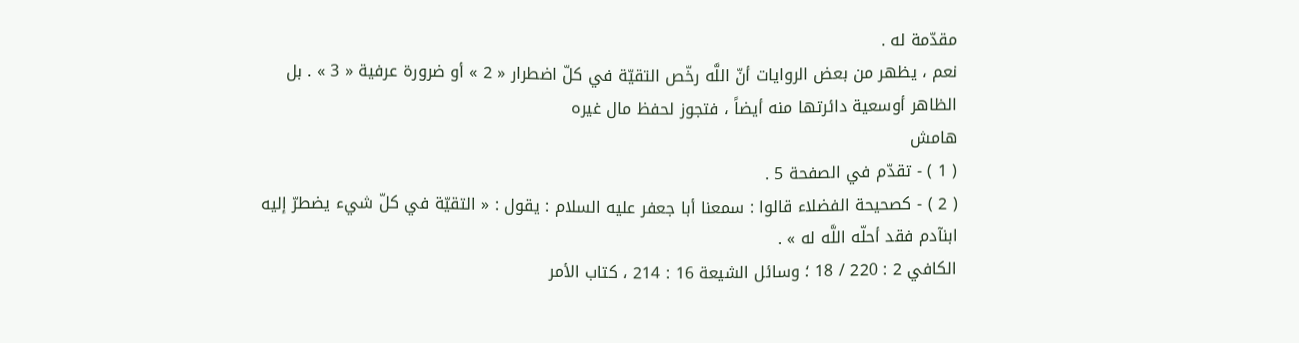مقدّمة له .
نعم ، يظهر من بعض الروايات أنّ اللَّه رخّص التقيّة في كلّ اضطرار « 2 » أو ضرورة عرفية « 3 » . بل الظاهر أوسعية دائرتها منه أيضاً ، فتجوز لحفظ مال غيره
هامش
( 1 ) - تقدّم في الصفحة 5 .
( 2 ) - كصحيحة الفضلاء قالوا : سمعنا أبا جعفر عليه السلام : يقول : « التقيّة في كلّ شيء يضطرّ إليه ابنآدم فقد أحلّه اللَّه له » .
الكافي 2 : 220 / 18 ؛ وسائل الشيعة 16 : 214 ، كتاب الأمر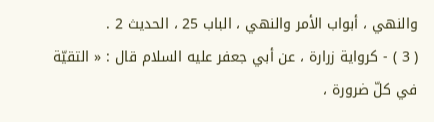والنهي ، أبواب الأمر والنهي ، الباب 25 ، الحديث 2 .
( 3 ) - كرواية زرارة ، عن أبي جعفر عليه السلام قال : « التقيّة في كلّ ضرورة ،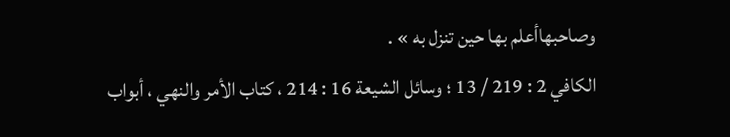وصاحبهاأعلم بها حين تنزل به » .
الكافي 2 : 219 / 13 ؛ وسائل الشيعة 16 : 214 ، كتاب الأمر والنهي ، أبواب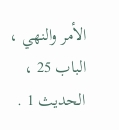الأمر والنهي ، الباب 25 ، الحديث 1 .